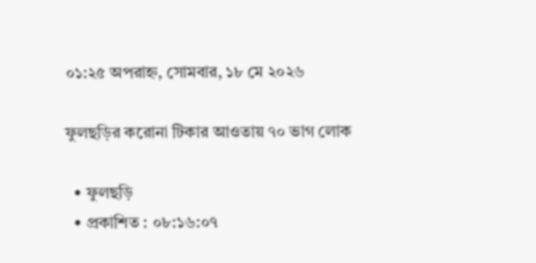০১:২৫ অপরাহ্ন, সোমবার, ১৮ মে ২০২৬

ফুলছড়ির করোনা টিকার আওতায় ৭০ ভাগ লোক

  • ফুলছড়ি
  • প্রকাশিত : ০৮:১৬:০৭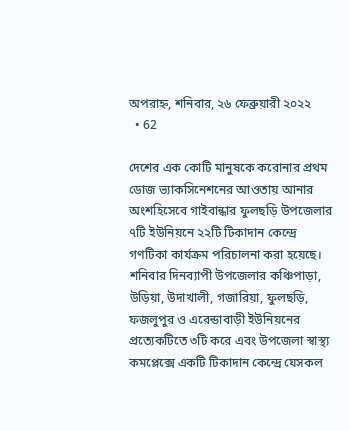অপরাহ্ন, শনিবার, ২৬ ফেব্রুয়ারী ২০২২
  • 62

দেশের এক কোটি মানুষকে করোনার প্রথম ডোজ ভ্যাকসিনেশনের আওতায় আনার অংশহিসেবে গাইবান্ধার ফুলছড়ি উপজেলার ৭টি ইউনিয়নে ২২টি টিকাদান কেন্দ্রে গণটিকা কার্যক্রম পরিচালনা করা হয়েছে। শনিবার দিনব্যাপী উপজেলার কঞ্চিপাড়া, উড়িয়া, উদাখালী, গজারিয়া, ফুলছড়ি, ফজলুপুর ও এরেন্ডাবাড়ী ইউনিয়নের প্রত্যেকটিতে ৩টি করে এবং উপজেলা স্বাস্থ্য কমপ্লেক্সে একটি টিকাদান কেন্দ্রে যেসকল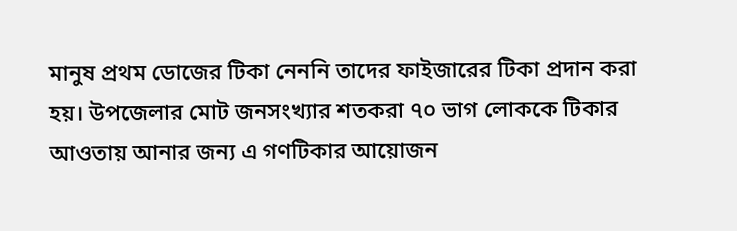মানুষ প্রথম ডোজের টিকা নেননি তাদের ফাইজারের টিকা প্রদান করা হয়। উপজেলার মোট জনসংখ্যার শতকরা ৭০ ভাগ লোককে টিকার আওতায় আনার জন্য এ গণটিকার আয়োজন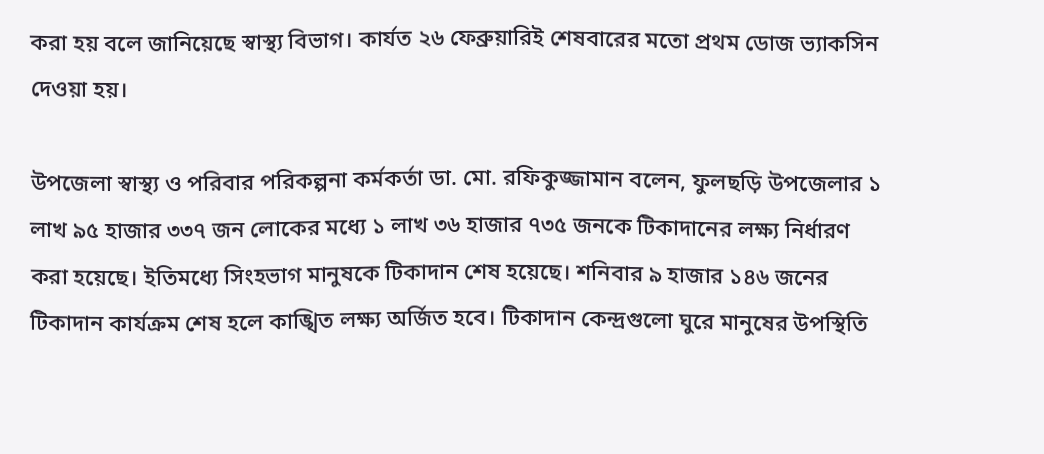করা হয় বলে জানিয়েছে স্বাস্থ্য বিভাগ। কার্যত ২৬ ফেব্রুয়ারিই শেষবারের মতো প্রথম ডোজ ভ্যাকসিন দেওয়া হয়।

উপজেলা স্বাস্থ্য ও পরিবার পরিকল্পনা কর্মকর্তা ডা. মো. রফিকুজ্জামান বলেন, ফুলছড়ি উপজেলার ১ লাখ ৯৫ হাজার ৩৩৭ জন লোকের মধ্যে ১ লাখ ৩৬ হাজার ৭৩৫ জনকে টিকাদানের লক্ষ্য নির্ধারণ করা হয়েছে। ইতিমধ্যে সিংহভাগ মানুষকে টিকাদান শেষ হয়েছে। শনিবার ৯ হাজার ১৪৬ জনের টিকাদান কার্যক্রম শেষ হলে কাঙ্খিত লক্ষ্য অর্জিত হবে। টিকাদান কেন্দ্রগুলো ঘুরে মানুষের উপস্থিতি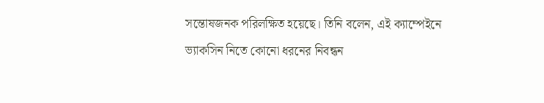সন্তোষজনক পরিলক্ষিত হয়েছে। তিনি বলেন, এই ক্যাম্পেইনে ভ্যাকসিন নিতে কোনো ধরনের নিবন্ধন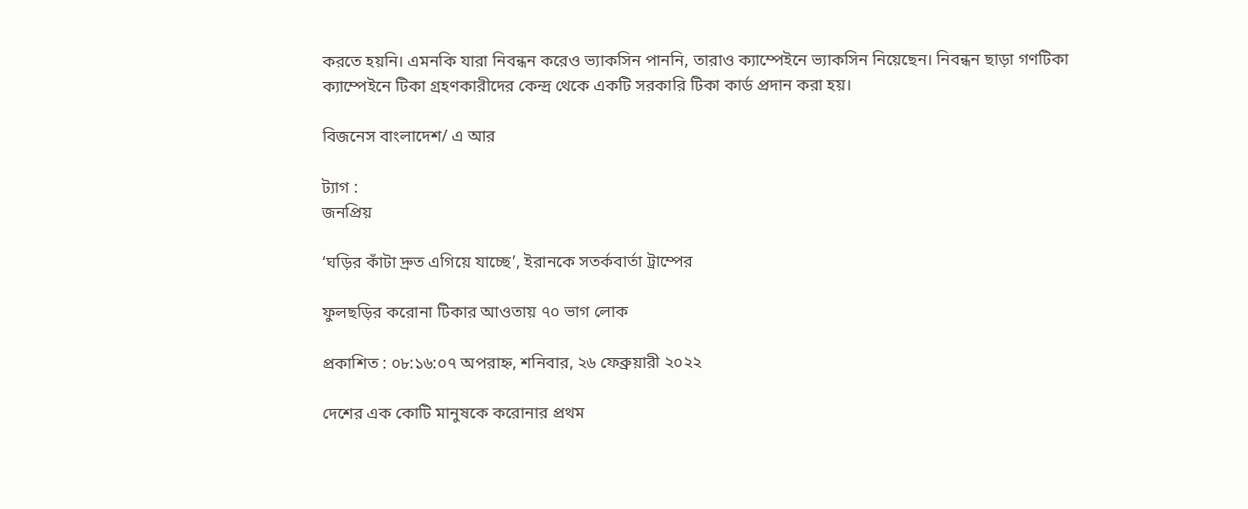করতে হয়নি। এমনকি যারা নিবন্ধন করেও ভ্যাকসিন পাননি, তারাও ক্যাম্পেইনে ভ্যাকসিন নিয়েছেন। নিবন্ধন ছাড়া গণটিকা ক্যাম্পেইনে টিকা গ্রহণকারীদের কেন্দ্র থেকে একটি সরকারি টিকা কার্ড প্রদান করা হয়।

বিজনেস বাংলাদেশ/ এ আর

ট্যাগ :
জনপ্রিয়

‘ঘড়ির কাঁটা দ্রুত এগিয়ে যাচ্ছে’, ইরানকে সতর্কবার্তা ট্রাম্পের

ফুলছড়ির করোনা টিকার আওতায় ৭০ ভাগ লোক

প্রকাশিত : ০৮:১৬:০৭ অপরাহ্ন, শনিবার, ২৬ ফেব্রুয়ারী ২০২২

দেশের এক কোটি মানুষকে করোনার প্রথম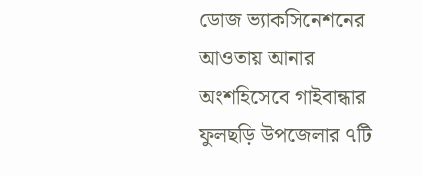ডোজ ভ্যাকসিনেশনের আওতায় আনার অংশহিসেবে গাইবান্ধার ফুলছড়ি উপজেলার ৭টি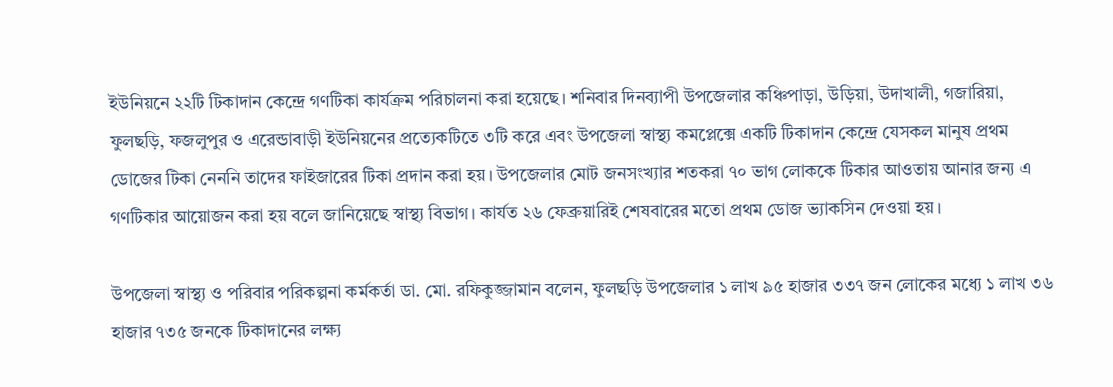ইউনিয়নে ২২টি টিকাদান কেন্দ্রে গণটিকা কার্যক্রম পরিচালনা করা হয়েছে। শনিবার দিনব্যাপী উপজেলার কঞ্চিপাড়া, উড়িয়া, উদাখালী, গজারিয়া, ফুলছড়ি, ফজলুপুর ও এরেন্ডাবাড়ী ইউনিয়নের প্রত্যেকটিতে ৩টি করে এবং উপজেলা স্বাস্থ্য কমপ্লেক্সে একটি টিকাদান কেন্দ্রে যেসকল মানুষ প্রথম ডোজের টিকা নেননি তাদের ফাইজারের টিকা প্রদান করা হয়। উপজেলার মোট জনসংখ্যার শতকরা ৭০ ভাগ লোককে টিকার আওতায় আনার জন্য এ গণটিকার আয়োজন করা হয় বলে জানিয়েছে স্বাস্থ্য বিভাগ। কার্যত ২৬ ফেব্রুয়ারিই শেষবারের মতো প্রথম ডোজ ভ্যাকসিন দেওয়া হয়।

উপজেলা স্বাস্থ্য ও পরিবার পরিকল্পনা কর্মকর্তা ডা. মো. রফিকুজ্জামান বলেন, ফুলছড়ি উপজেলার ১ লাখ ৯৫ হাজার ৩৩৭ জন লোকের মধ্যে ১ লাখ ৩৬ হাজার ৭৩৫ জনকে টিকাদানের লক্ষ্য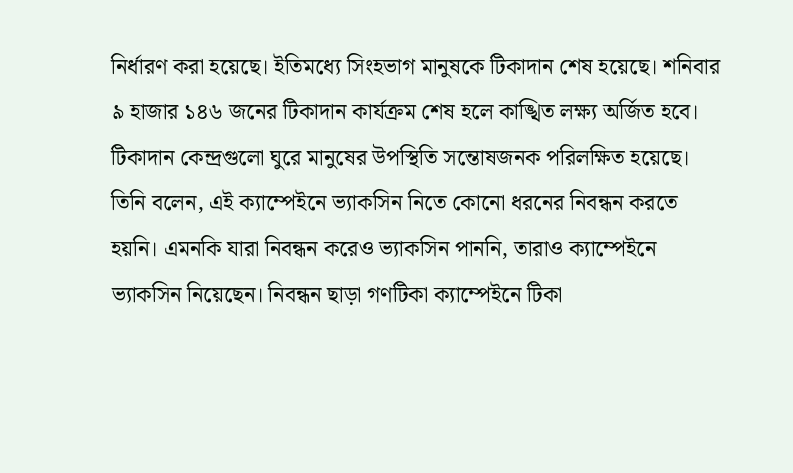নির্ধারণ করা হয়েছে। ইতিমধ্যে সিংহভাগ মানুষকে টিকাদান শেষ হয়েছে। শনিবার ৯ হাজার ১৪৬ জনের টিকাদান কার্যক্রম শেষ হলে কাঙ্খিত লক্ষ্য অর্জিত হবে। টিকাদান কেন্দ্রগুলো ঘুরে মানুষের উপস্থিতি সন্তোষজনক পরিলক্ষিত হয়েছে। তিনি বলেন, এই ক্যাম্পেইনে ভ্যাকসিন নিতে কোনো ধরনের নিবন্ধন করতে হয়নি। এমনকি যারা নিবন্ধন করেও ভ্যাকসিন পাননি, তারাও ক্যাম্পেইনে ভ্যাকসিন নিয়েছেন। নিবন্ধন ছাড়া গণটিকা ক্যাম্পেইনে টিকা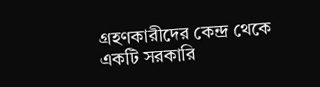গ্রহণকারীদের কেন্দ্র থেকে একটি সরকারি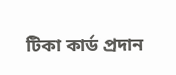টিকা কার্ড প্রদান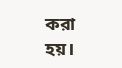করা হয়।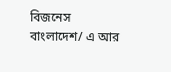বিজনেস বাংলাদেশ/ এ আর